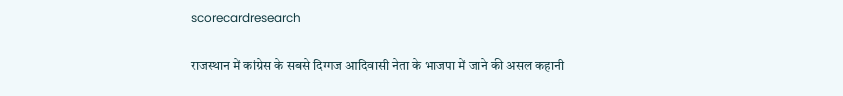scorecardresearch

राजस्थान में कांग्रेस के सबसे दिग्गज आदिवासी नेता के भाजपा में जाने की असल कहानी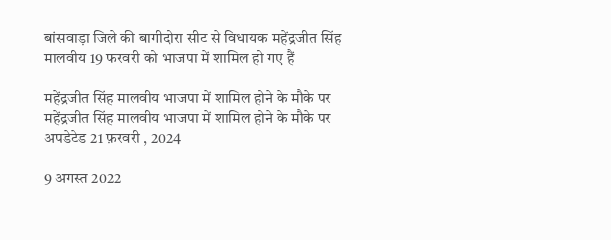बांसवाड़ा जिले की बागीदोरा सीट से विधायक महेंद्रजीत सिंह मालवीय 19 फरवरी को भाजपा में शामिल हो गए हैं

महेंद्रजीत सिंह मालवीय भाजपा में शामिल होने के मौके पर
महेंद्रजीत सिंह मालवीय भाजपा में शामिल होने के मौके पर
अपडेटेड 21 फ़रवरी , 2024

9 अगस्त 2022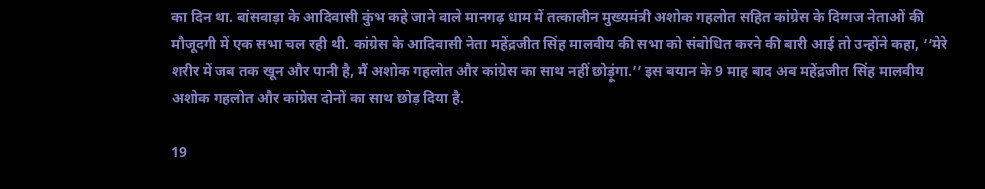का दिन था. बांसवाड़ा के आदिवासी कुंभ कहे जाने वाले मानगढ़ धाम में तत्कालीन मुख्यमंत्री अशोक गहलोत सहित कांग्रेस के दिग्गज नेताओं की मौजूदगी में एक सभा चल रही थी. कांग्रेस के आदिवासी नेता महेंद्रजीत सिंह मालवीय की सभा को संबोधित करने की बारी आई तो उन्होंने कहा, ‘‘मेरे शरीर में जब तक खून और पानी है, मैं अशोक गहलोत और कांग्रेस का साथ नहीं छोड़ूंगा.’’ इस बयान के 9 माह बाद अब महेंद्रजीत सिंह मालवीय अशोक गहलोत और कांग्रेस दोनों का साथ छोड़ दिया है.

19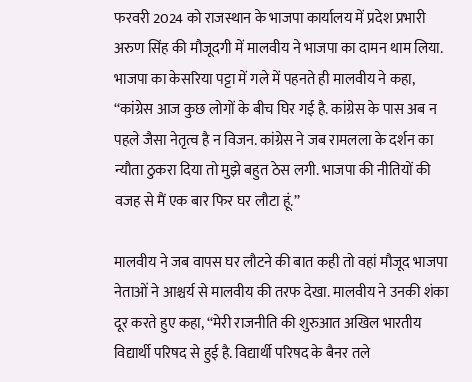फरवरी 2024 को राजस्थान के भाजपा कार्यालय में प्रदेश प्रभारी अरुण सिंह की मौजूदगी में मालवीय ने भाजपा का दामन थाम लिया. भाजपा का केसरिया पट्टा में गले में पहनते ही मालवीय ने कहा, ‘‘कांग्रेस आज कुछ लोगों के बीच घिर गई है. कांग्रेस के पास अब न पहले जैसा नेतृत्व है न विजन. कांग्रेस ने जब रामलला के दर्शन का न्यौता ठुकरा दिया तो मुझे बहुत ठेस लगी. भाजपा की नीतियों की वजह से मैं एक बार फिर घर लौटा हूं.’’

मालवीय ने जब वापस घर लौटने की बात कही तो वहां मौजूद भाजपा नेताओं ने आश्चर्य से मालवीय की तरफ देखा. मालवीय ने उनकी शंका दूर करते हुए कहा, ‘‘मेरी राजनीति की शुरुआत अखिल भारतीय विद्यार्थी परिषद से हुई है. विद्यार्थी परिषद के बैनर तले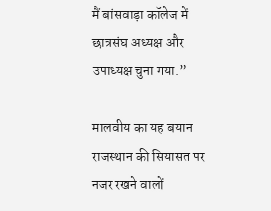मैं बांसवाड़ा कॉलेज में छात्रसंघ अध्यक्ष और उपाध्यक्ष चुना गया.”

मालवीय का यह बयान राजस्थान की सियासत पर नजर रखने वालों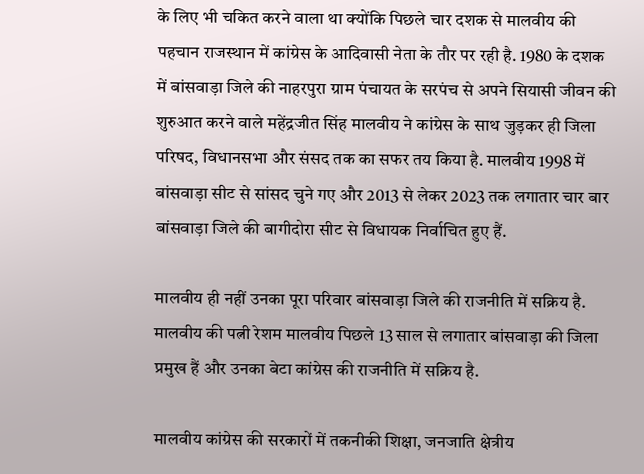के लिए भी चकित करने वाला था क्योंकि पिछले चार दशक से मालवीय की पहचान राजस्थान में कांग्रेस के आदिवासी नेता के तौर पर रही है. 1980 के दशक में बांसवाड़ा जिले की नाहरपुरा ग्राम पंचायत के सरपंच से अपने सियासी जीवन की शुरुआत करने वाले महेंद्रजीत सिंह मालवीय ने कांग्रेस के साथ जुड़कर ही जिला परिषद, विधानसभा और संसद तक का सफर तय किया है. मालवीय 1998 में बांसवाड़ा सीट से सांसद चुने गए और 2013 से लेकर 2023 तक लगातार चार बार बांसवाड़ा जिले की बागीदोरा सीट से विधायक निर्वाचित हुए हैं.

मालवीय ही नहीं उनका पूरा परिवार बांसवाड़ा जिले की राजनीति में सक्रिय है. मालवीय की पत्नी रेशम मालवीय पिछले 13 साल से लगातार बांसवाड़ा की जिला प्रमुख हैं और उनका बेटा कांग्रेस की राजनीति में सक्रिय है.

मालवीय कांग्रेस की सरकारों में तकनीकी शिक्षा, जनजाति क्षेत्रीय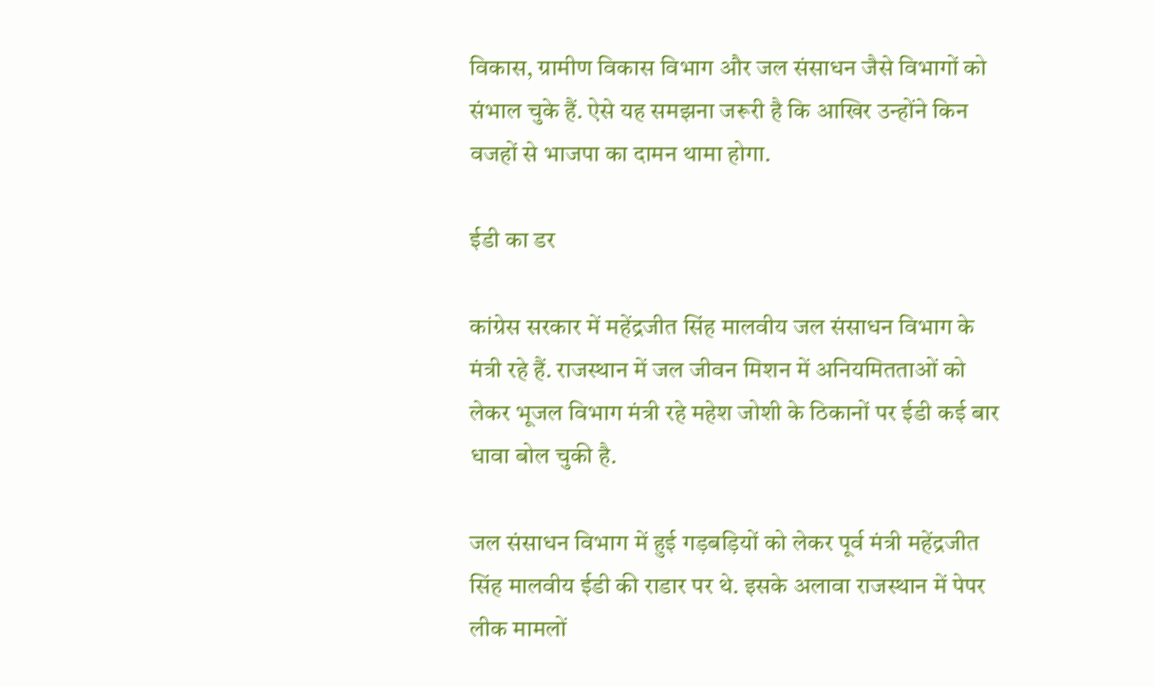विकास, ग्रामीण विकास विभाग और जल संसाधन जैसे विभागों को संभाल चुके हैं. ऐसे यह समझना जरूरी है कि आखिर उन्होंने किन वजहों से भाजपा का दामन थामा होगा.

ईडी का डर

कांग्रेस सरकार में महेंद्रजीत सिंह मालवीय जल संसाधन विभाग के मंत्री रहे हैं. राजस्थान में जल जीवन मिशन में अनियमितताओं को लेकर भूजल विभाग मंत्री रहे महेश जोशी के ठिकानों पर ईडी कई बार धावा बोल चुकी है.

जल संसाधन विभाग में हुई गड़बड़ियों को लेकर पूर्व मंत्री महेंद्रजीत सिंह मालवीय ईडी की राडार पर थे. इसके अलावा राजस्थान में पेपर लीक मामलों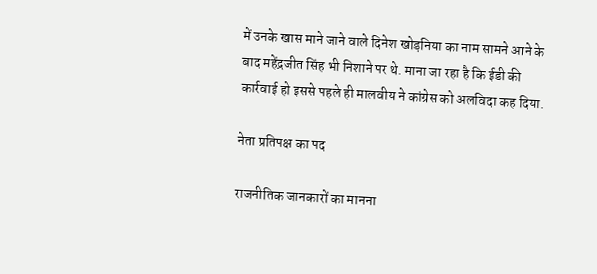में उनके खास माने जाने वाले दिनेश खोड़निया का नाम सामने आने के बाद महेंद्रजीत सिंह भी निशाने पर थे. माना जा रहा है कि ईडी की कार्रवाई हो इससे पहले ही मालवीय ने कांग्रेस को अलविदा कह दिया.

नेता प्रतिपक्ष का पद

राजनीतिक जानकारों का मानना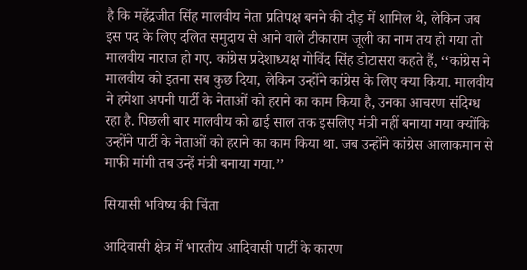है कि महेंद्रजीत सिंह मालवीय नेता प्रतिपक्ष बनने की दौड़ में शामिल थे, लेकिन जब इस पद के लिए दलित समुदाय से आने वाले टीकाराम जूली का नाम तय हो गया तो मालवीय नाराज हो गए. कांग्रेस प्रदेशाध्यक्ष गोविंद सिंह डोटासरा कहते हैं, ‘‘कांग्रेस ने मालवीय को इतना सब कुछ दिया, लेकिन उन्होंने कांग्रेस के लिए क्या किया. मालवीय ने हमेशा अपनी पार्टी के नेताओं को हराने का काम किया है, उनका आचरण संदिग्ध रहा है. पिछली बार मालवीय को ढाई साल तक इसलिए मंत्री नहीं बनाया गया क्योंकि उन्होंने पार्टी के नेताओं को हराने का काम किया था. जब उन्होंने कांग्रेस आलाकमान से माफी मांगी तब उन्हें मंत्री बनाया गया.’’

सियासी भविष्य की चिंता

आदिवासी क्षेत्र में भारतीय आदिवासी पार्टी के कारण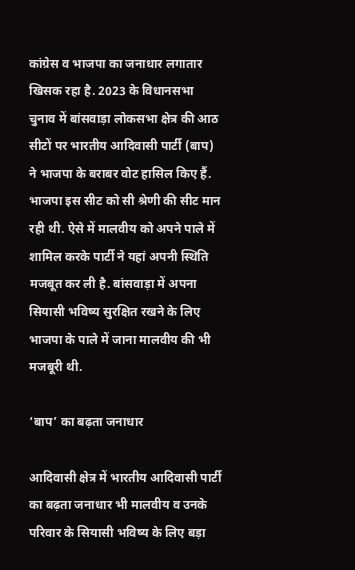कांग्रेस व भाजपा का जनाधार लगातार खिसक रहा है. 2023 के विधानसभा चुनाव में बांसवाड़ा लोकसभा क्षेत्र की आठ सीटों पर भारतीय आदिवासी पार्टी (बाप) ने भाजपा के बराबर वोट हासिल किए हैं. भाजपा इस सीट को सी श्रेणी की सीट मान रही थी. ऐसे में मालवीय को अपने पाले में शामिल करके पार्टी ने यहां अपनी स्थिति मजबूत कर ली है. बांसवाड़ा में अपना सियासी भविष्य सुरक्षित रखने के लिए भाजपा के पाले में जाना मालवीय की भी मजबूरी थी.

‘बाप’ का बढ़ता जनाधार

आदिवासी क्षेत्र में भारतीय आदिवासी पार्टी का बढ़ता जनाधार भी मालवीय व उनके परिवार के सियासी भविष्य के लिए बड़ा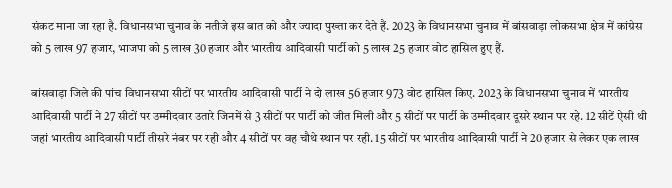संकट माना जा रहा है. विधानसभा चुनाव के नतीजे इस बात को और ज्यादा पुख्ता कर देते हैं. 2023 के विधानसभा चुनाव में बांसवाड़ा लोकसभा क्षेत्र में कांग्रेस को 5 लाख 97 हजार, भाजपा को 5 लाख 30 हजार और भारतीय आदिवासी पार्टी को 5 लाख 25 हजार वोट हासिल हुए हैं.

बांसवाड़ा जिले की पांच विधानसभा सीटों पर भारतीय आदिवासी पार्टी ने दो लाख 56 हजार 973 वोट हासिल किए. 2023 के विधानसभा चुनाव में भारतीय आदिवासी पार्टी ने 27 सीटों पर उम्मीदवार उतारे जिनमें से 3 सीटों पर पार्टी को जीत मिली और 5 सीटों पर पार्टी के उम्मीदवार दूसरे स्थान पर रहे. 12 सीटें ऐसी थी जहां भारतीय आदिवासी पार्टी तीसरे नंबर पर रही और 4 सीटों पर वह चौथे स्थान पर रही. 15 सीटों पर भारतीय आदिवासी पार्टी ने 20 हजार से लेकर एक लाख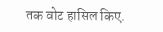तक वोट हासिल किए.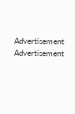Advertisement
Advertisement